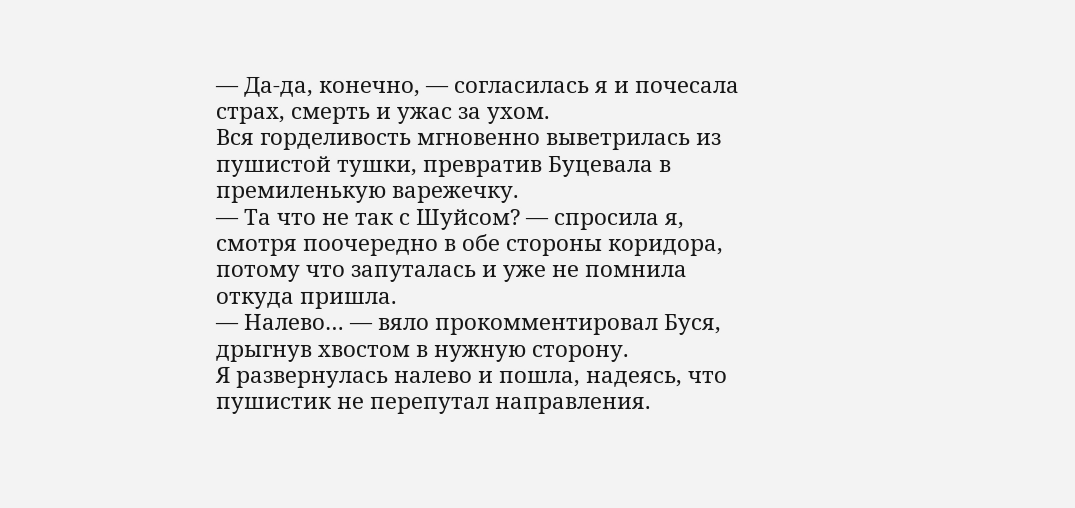— Да-да, конечно, — согласилась я и почесала страх, смерть и ужас за ухом.
Вся горделивость мгновенно выветрилась из пушистой тушки, превратив Буцевала в премиленькую варежечку.
— Та что не так с Шуйсом? — спросила я, смотря поочередно в обе стороны коридора, потому что запуталась и уже не помнила откуда пришла.
— Налево… — вяло прокомментировал Буся, дрыгнув хвостом в нужную сторону.
Я развернулась налево и пошла, надеясь, что пушистик не перепутал направления.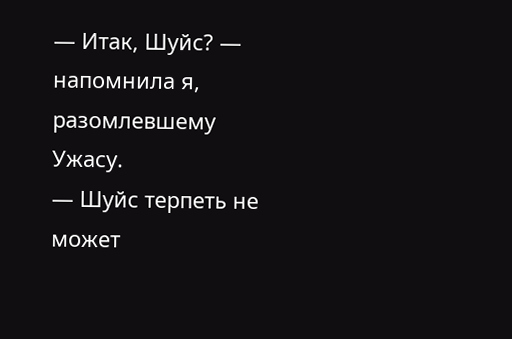— Итак, Шуйс? — напомнила я, разомлевшему Ужасу.
— Шуйс терпеть не может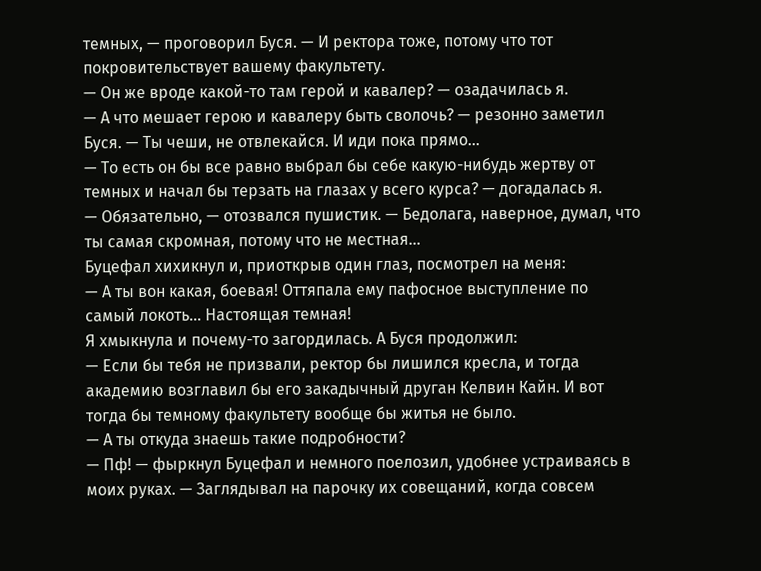темных, — проговорил Буся. — И ректора тоже, потому что тот покровительствует вашему факультету.
— Он же вроде какой-то там герой и кавалер? — озадачилась я.
— А что мешает герою и кавалеру быть сволочь? — резонно заметил Буся. — Ты чеши, не отвлекайся. И иди пока прямо…
— То есть он бы все равно выбрал бы себе какую-нибудь жертву от темных и начал бы терзать на глазах у всего курса? — догадалась я.
— Обязательно, — отозвался пушистик. — Бедолага, наверное, думал, что ты самая скромная, потому что не местная…
Буцефал хихикнул и, приоткрыв один глаз, посмотрел на меня:
— А ты вон какая, боевая! Оттяпала ему пафосное выступление по самый локоть… Настоящая темная!
Я хмыкнула и почему-то загордилась. А Буся продолжил:
— Если бы тебя не призвали, ректор бы лишился кресла, и тогда академию возглавил бы его закадычный друган Келвин Кайн. И вот тогда бы темному факультету вообще бы житья не было.
— А ты откуда знаешь такие подробности?
— Пф! — фыркнул Буцефал и немного поелозил, удобнее устраиваясь в моих руках. — Заглядывал на парочку их совещаний, когда совсем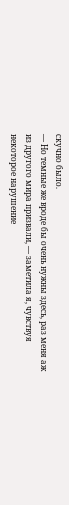скучно было.
— Но темные же вроде бы очень нужны здесь, раз меня аж из другого мира призвали, — заметила я, чувствуя некоторое нарушение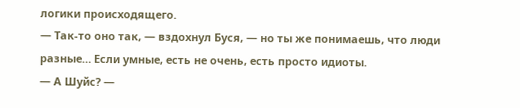логики происходящего.
— Так-то оно так, — вздохнул Буся, — но ты же понимаешь, что люди разные… Если умные, есть не очень, есть просто идиоты.
— А Шуйс? —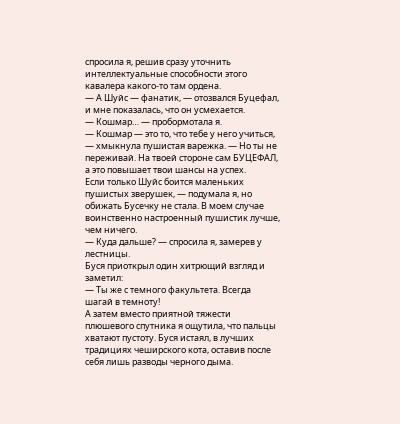спросила я, решив сразу уточнить интеллектуальные способности этого кавалера какого-то там ордена.
— А Шуйс — фанатик, — отозвался Буцефал, и мне показалась, что он усмехается.
— Кошмар… — пробормотала я.
— Кошмар — это то, что тебе у него учиться, — хмыкнула пушистая варежка. — Но ты не переживай. На твоей стороне сам БУЦЕФАЛ, а это повышает твои шансы на успех.
Если только Шуйс боится маленьких пушистых зверушек, — подумала я, но обижать Бусечку не стала. В моем случае воинственно настроенный пушистик лучше, чем ничего.
— Куда дальше? — спросила я, замерев у лестницы.
Буся приоткрыл один хитрющий взгляд и заметил:
— Ты же с темного факультета. Всегда шагай в темноту!
А затем вместо приятной тяжести плюшевого спутника я ощутила, что пальцы хватают пустоту. Буся истаял, в лучших традициях чеширского кота, оставив после себя лишь разводы черного дыма.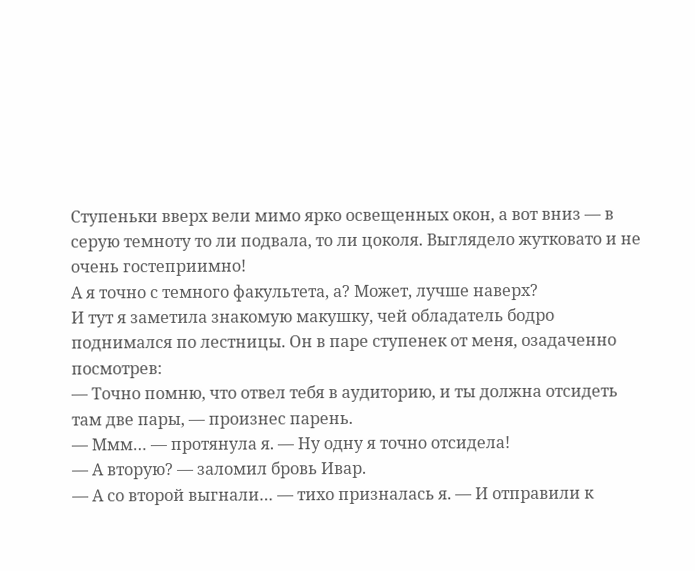Ступеньки вверх вели мимо ярко освещенных окон, а вот вниз — в серую темноту то ли подвала, то ли цоколя. Выглядело жутковато и не очень гостеприимно!
А я точно с темного факультета, а? Может, лучше наверх?
И тут я заметила знакомую макушку, чей обладатель бодро поднимался по лестницы. Он в паре ступенек от меня, озадаченно посмотрев:
— Точно помню, что отвел тебя в аудиторию, и ты должна отсидеть там две пары, — произнес парень.
— Ммм… — протянула я. — Ну одну я точно отсидела!
— А вторую? — заломил бровь Ивар.
— А со второй выгнали… — тихо призналась я. — И отправили к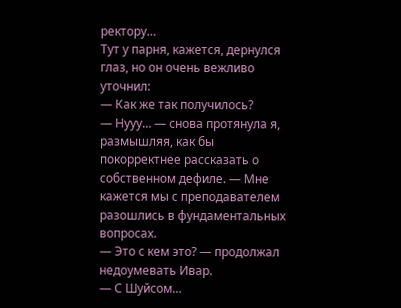ректору…
Тут у парня, кажется, дернулся глаз, но он очень вежливо уточнил:
— Как же так получилось?
— Нууу… — снова протянула я, размышляя, как бы покорректнее рассказать о собственном дефиле. — Мне кажется мы с преподавателем разошлись в фундаментальных вопросах.
— Это с кем это? — продолжал недоумевать Ивар.
— С Шуйсом…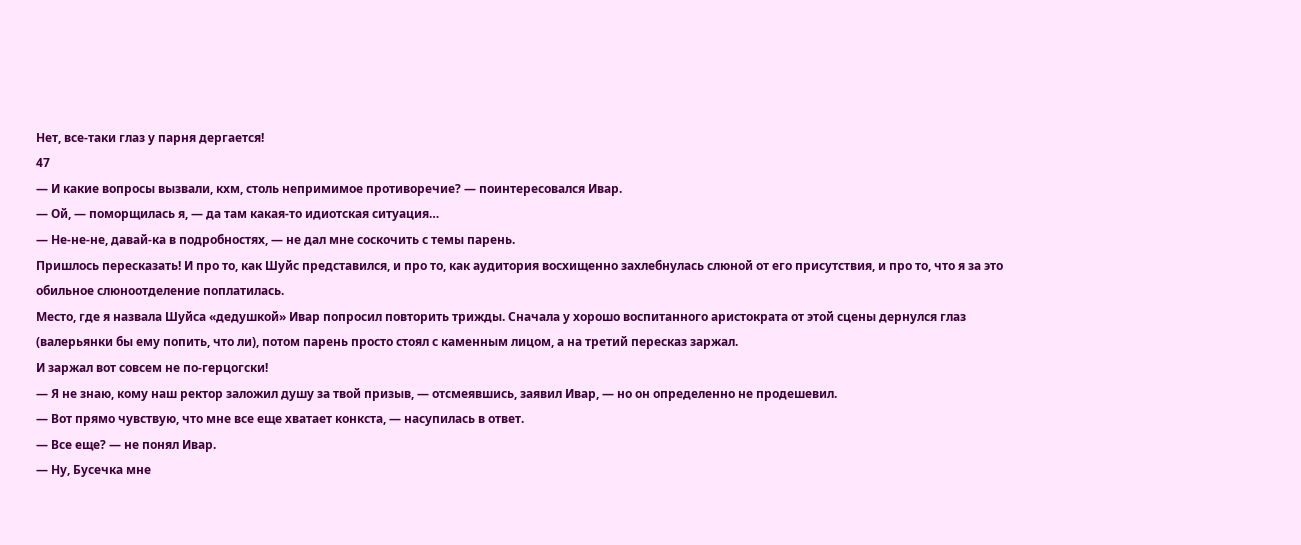Нет, все-таки глаз у парня дергается!
47
— И какие вопросы вызвали, кхм, столь непримимое противоречие? — поинтересовался Ивар.
— Ой, — поморщилась я, — да там какая-то идиотская ситуация…
— Не-не-не, давай-ка в подробностях, — не дал мне соскочить с темы парень.
Пришлось пересказать! И про то, как Шуйс представился, и про то, как аудитория восхищенно захлебнулась слюной от его присутствия, и про то, что я за это обильное слюноотделение поплатилась.
Место, где я назвала Шуйса «дедушкой» Ивар попросил повторить трижды. Сначала у хорошо воспитанного аристократа от этой сцены дернулся глаз (валерьянки бы ему попить, что ли), потом парень просто стоял с каменным лицом, а на третий пересказ заржал.
И заржал вот совсем не по-герцогски!
— Я не знаю, кому наш ректор заложил душу за твой призыв, — отсмеявшись, заявил Ивар, — но он определенно не продешевил.
— Вот прямо чувствую, что мне все еще хватает конкста, — насупилась в ответ.
— Все еще? — не понял Ивар.
— Ну, Бусечка мне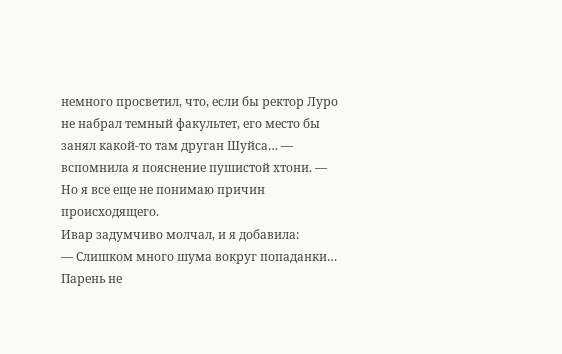немного просветил, что, если бы ректор Луро не набрал темный факультет, его место бы занял какой-то там друган Шуйса… — вспомнила я пояснение пушистой хтони. — Но я все еще не понимаю причин происходящего.
Ивар задумчиво молчал, и я добавила:
— Слишком много шума вокруг попаданки…
Парень не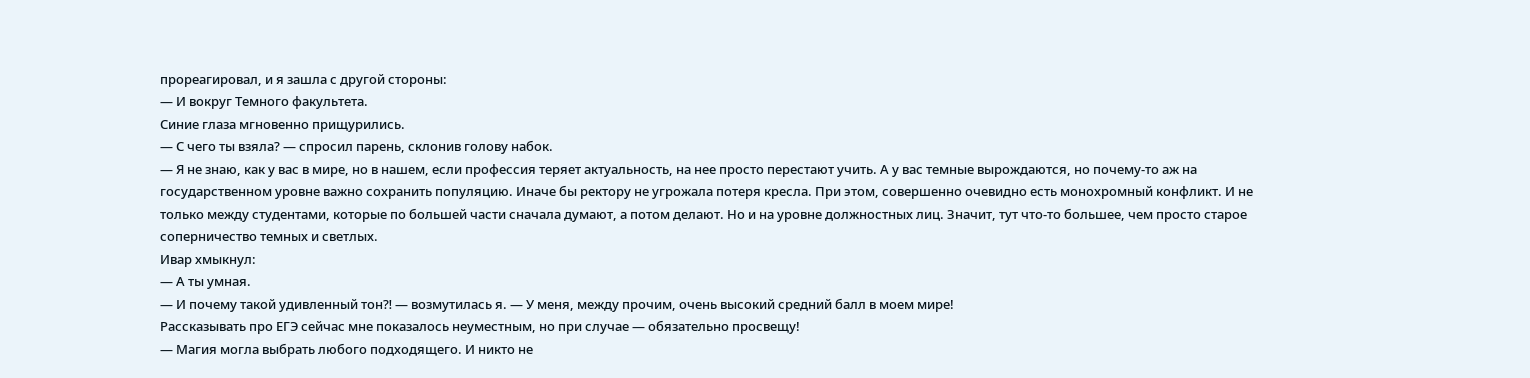прореагировал, и я зашла с другой стороны:
— И вокруг Темного факультета.
Синие глаза мгновенно прищурились.
— С чего ты взяла? — спросил парень, склонив голову набок.
— Я не знаю, как у вас в мире, но в нашем, если профессия теряет актуальность, на нее просто перестают учить. А у вас темные вырождаются, но почему-то аж на государственном уровне важно сохранить популяцию. Иначе бы ректору не угрожала потеря кресла. При этом, совершенно очевидно есть монохромный конфликт. И не только между студентами, которые по большей части сначала думают, а потом делают. Но и на уровне должностных лиц. Значит, тут что-то большее, чем просто старое соперничество темных и светлых.
Ивар хмыкнул:
— А ты умная.
— И почему такой удивленный тон⁈ — возмутилась я. — У меня, между прочим, очень высокий средний балл в моем мире!
Рассказывать про ЕГЭ сейчас мне показалось неуместным, но при случае — обязательно просвещу!
— Магия могла выбрать любого подходящего. И никто не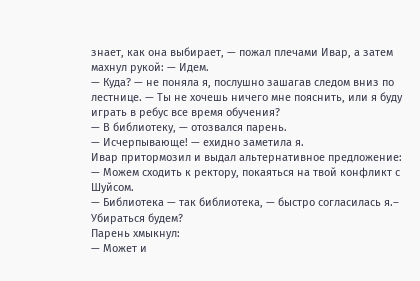знает, как она выбирает, — пожал плечами Ивар, а затем махнул рукой: — Идем.
— Куда? — не поняла я, послушно зашагав следом вниз по лестнице. — Ты не хочешь ничего мне пояснить, или я буду играть в ребус все время обучения?
— В библиотеку, — отозвался парень.
— Исчерпывающе! — ехидно заметила я.
Ивар притормозил и выдал альтернативное предложение:
— Можем сходить к ректору, покаяться на твой конфликт с Шуйсом.
— Библиотека — так библиотека, — быстро согласилась я.– Убираться будем?
Парень хмыкнул:
— Может и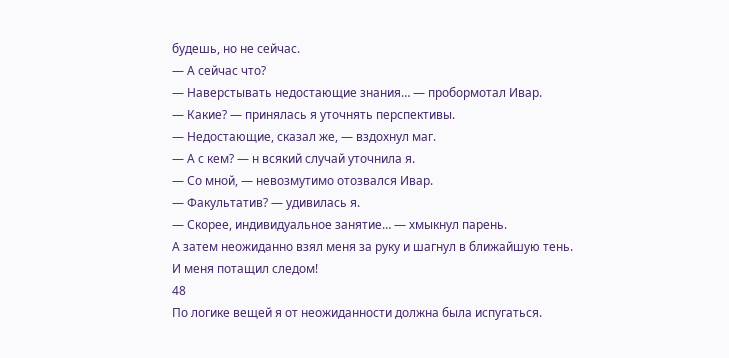будешь, но не сейчас.
— А сейчас что?
— Наверстывать недостающие знания… — пробормотал Ивар.
— Какие? — принялась я уточнять перспективы.
— Недостающие, сказал же, — вздохнул маг.
— А с кем? — н всякий случай уточнила я.
— Со мной, — невозмутимо отозвался Ивар.
— Факультатив? — удивилась я.
— Скорее, индивидуальное занятие… — хмыкнул парень.
А затем неожиданно взял меня за руку и шагнул в ближайшую тень.
И меня потащил следом!
48
По логике вещей я от неожиданности должна была испугаться.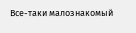Все-таки малознакомый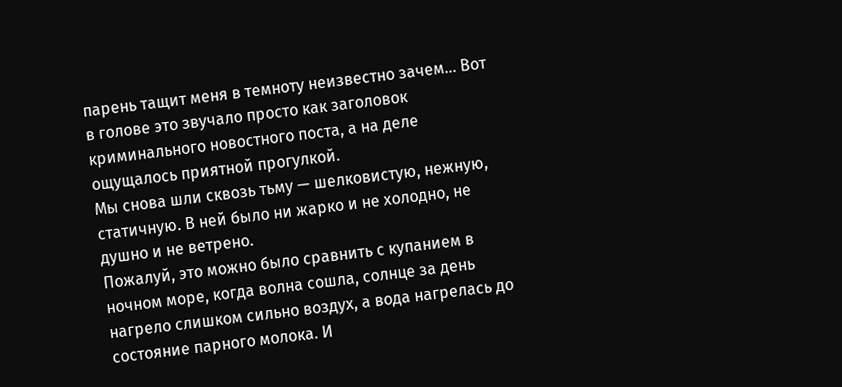парень тащит меня в темноту неизвестно зачем… Вот в голове это звучало просто как заголовок криминального новостного поста, а на деле ощущалось приятной прогулкой.
Мы снова шли сквозь тьму — шелковистую, нежную, статичную. В ней было ни жарко и не холодно, не душно и не ветрено.
Пожалуй, это можно было сравнить с купанием в ночном море, когда волна сошла, солнце за день нагрело слишком сильно воздух, а вода нагрелась до состояние парного молока. И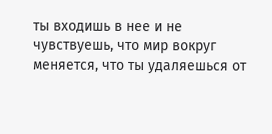ты входишь в нее и не чувствуешь, что мир вокруг меняется, что ты удаляешься от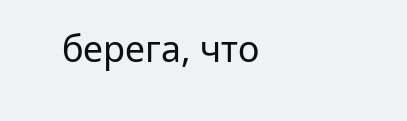берега, что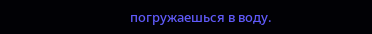погружаешься в воду.